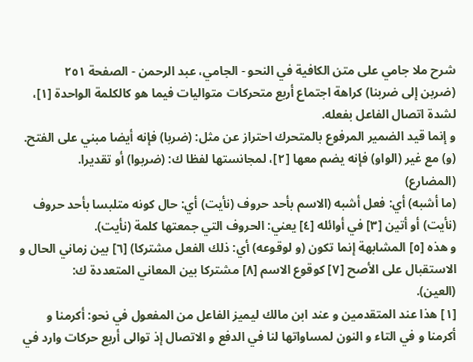شرح ملا جامي على متن الكافية في النحو - الجامي، عبد الرحمن - الصفحة ٢٥١
(ضربن إلى ضربنا) كراهة اجتماع أربع متحركات متواليات فيما هو كالكلمة الواحدة [١]، لشدة اتصال الفاعل بفعله.
و إنما قيد الضمير المرفوع بالمتحرك احتراز عن مثل: (ضربا) فإنه أيضا مبني على الفتح.
(و) مع غير (الواو) فإنه يضم معها [٢]، لمجانستها لفظا ك: (ضربوا) أو تقديرا.
(المضارع)
(ما أشبه) أي: فعل أشبه (الاسم بأحد حروف (نأيت) أي: حال كونه متلبسا بأحد حروف (نأيت) أو أتين [٣] في أوائله [٤] يعني: الحروف التي جمعتها كلمة (نأيت).
و هذه [٥] المشابهة إنما تكون (و لوقوعه) أي: ذلك الفعل مشتركا) [٦] بين زماني الحال و الاستقبال على الأصح [٧] كوقوع الاسم [٨] مشتركا بين المعاني المتعددة ك:
(العين).
[١] هذا عند المتقدمين و عند ابن مالك ليميز الفاعل من المفعول في نحو: أكرمنا و أكرمنا و في التاء و النون لمساواتها لنا في الدفع و الاتصال إذ توالى أربع حركات وارد في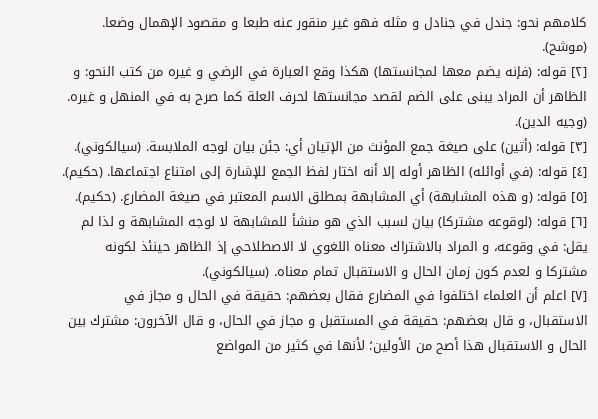كلامهم نحو: جندل في جنادل و مثله فهو غير منقور عنه طبعا و مقصود الإهمال وضعا. (موشح).
[٢] قوله: (فإنه يضم معها لمجانستها) هكذا وقع العبارة في الرضي و غيره من كتب النحو: و الظاهر أن المراد يبنى على الضم لقصد مجانستها لحرف العلة كما صرح به في المنهل و غيره. (وجيه الدين).
[٣] قوله: (أتين) على صيغة جمع المؤنث من الإتيان أي: جئن بيان لوجه الملابسة. (سيالكوني).
[٤] قوله: (في أوائله) الظاهر أوله إلا أنه اختار لفظ الجمع للإشارة إلى امتناع اجتماعها. (حكيم).
[٥] قوله: (و هذه المشابهة) أي المشابهة بمطلق الاسم المعتبر في صيغة المضارع. (حكيم).
[٦] قوله: (لوقوعه مشتركا) بيان لسبب الذي هو منشأ للمشابهة لا لوجه المشابهة و لذا لم يقل: في وقوعه، و المراد بالاشتراك معناه اللغوي لا الاصطلاحي إذ الظاهر حينئذ لكونه مشتركا و لعدم كون زمان الحال و الاستقبال تمام معناه. (سيالكوني).
[٧] اعلم أن العلماء اختلفوا في المضارع فقال بعضهم: حقيقة في الحال و مجاز في الاستقبال، و قال بعضهم: حقيقة في المستقبل و مجاز في الحال، و قال الآخرون: مشترك بين الحال و الاستقبال هذا أصح من الأولين؛ لأنها في كثير من المواضع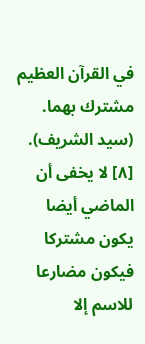في القرآن العظيم مشترك بهما. (سيد الشريف).
[٨] لا يخفى أن الماضي أيضا يكون مشتركا فيكون مضارعا للاسم إلا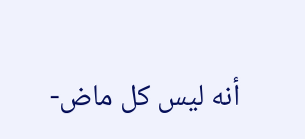أنه ليس كل ماض-